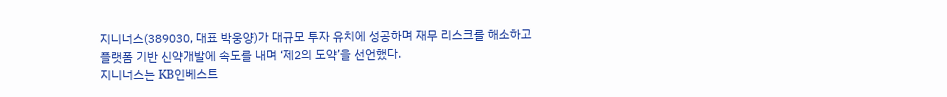지니너스(389030, 대표 박웅양)가 대규모 투자 유치에 성공하며 재무 리스크를 해소하고 플랫폼 기반 신약개발에 속도를 내며 ‘제2의 도약’을 선언했다.
지니너스는 KB인베스트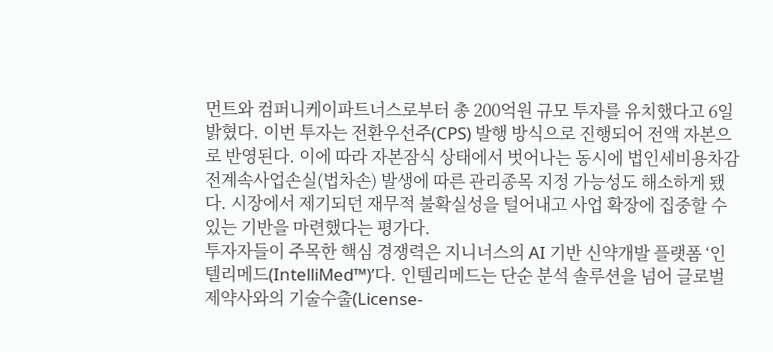먼트와 컴퍼니케이파트너스로부터 총 200억원 규모 투자를 유치했다고 6일 밝혔다. 이번 투자는 전환우선주(CPS) 발행 방식으로 진행되어 전액 자본으로 반영된다. 이에 따라 자본잠식 상태에서 벗어나는 동시에 법인세비용차감전계속사업손실(법차손) 발생에 따른 관리종목 지정 가능성도 해소하게 됐다. 시장에서 제기되던 재무적 불확실성을 털어내고 사업 확장에 집중할 수 있는 기반을 마련했다는 평가다.
투자자들이 주목한 핵심 경쟁력은 지니너스의 AI 기반 신약개발 플랫폼 ‘인텔리메드(IntelliMed™)’다. 인텔리메드는 단순 분석 솔루션을 넘어 글로벌 제약사와의 기술수출(License-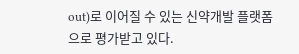out)로 이어질 수 있는 신약개발 플랫폼으로 평가받고 있다.